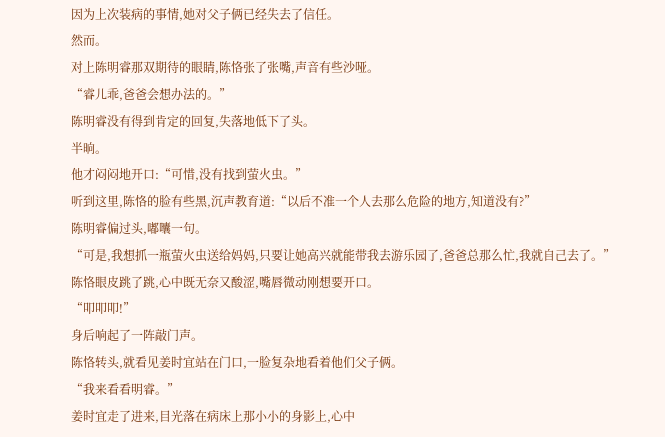因为上次装病的事情,她对父子俩已经失去了信任。
然而。
对上陈明睿那双期待的眼睛,陈恪张了张嘴,声音有些沙哑。
“睿儿乖,爸爸会想办法的。”
陈明睿没有得到肯定的回复,失落地低下了头。
半晌。
他才闷闷地开口:“可惜,没有找到萤火虫。”
听到这里,陈恪的脸有些黑,沉声教育道:“以后不准一个人去那么危险的地方,知道没有?”
陈明睿偏过头,嘟囔一句。
“可是,我想抓一瓶萤火虫送给妈妈,只要让她高兴就能带我去游乐园了,爸爸总那么忙,我就自己去了。”
陈恪眼皮跳了跳,心中既无奈又酸涩,嘴唇微动刚想要开口。
“叩叩叩!”
身后响起了一阵敲门声。
陈恪转头,就看见姜时宜站在门口,一脸复杂地看着他们父子俩。
“我来看看明睿。”
姜时宜走了进来,目光落在病床上那小小的身影上,心中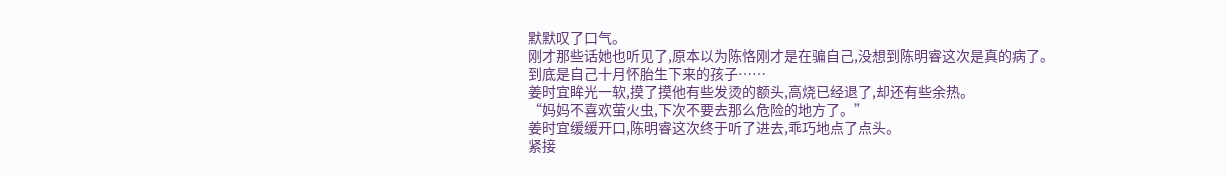默默叹了口气。
刚才那些话她也听见了,原本以为陈恪刚才是在骗自己,没想到陈明睿这次是真的病了。
到底是自己十月怀胎生下来的孩子……
姜时宜眸光一软,摸了摸他有些发烫的额头,高烧已经退了,却还有些余热。
“妈妈不喜欢萤火虫,下次不要去那么危险的地方了。”
姜时宜缓缓开口,陈明睿这次终于听了进去,乖巧地点了点头。
紧接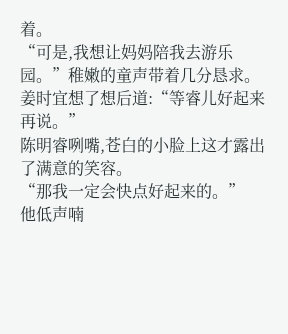着。
“可是,我想让妈妈陪我去游乐园。”稚嫩的童声带着几分恳求。
姜时宜想了想后道:“等睿儿好起来再说。”
陈明睿咧嘴,苍白的小脸上这才露出了满意的笑容。
“那我一定会快点好起来的。”
他低声喃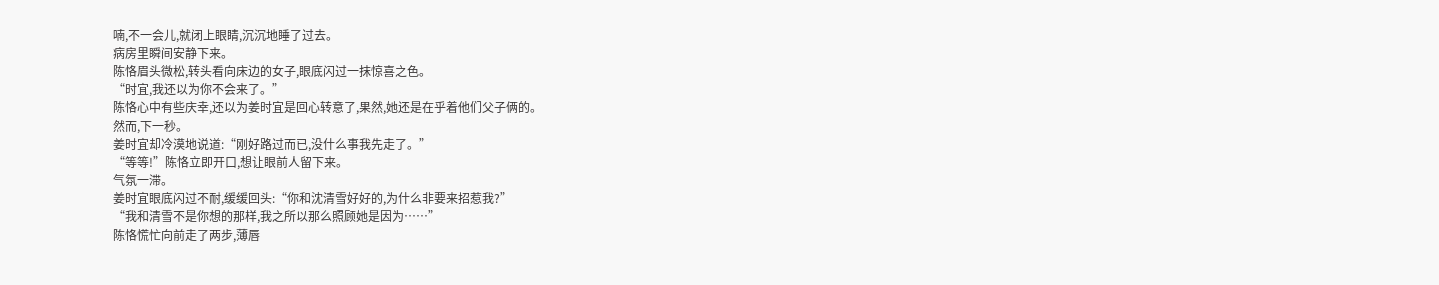喃,不一会儿,就闭上眼睛,沉沉地睡了过去。
病房里瞬间安静下来。
陈恪眉头微松,转头看向床边的女子,眼底闪过一抹惊喜之色。
“时宜,我还以为你不会来了。”
陈恪心中有些庆幸,还以为姜时宜是回心转意了,果然,她还是在乎着他们父子俩的。
然而,下一秒。
姜时宜却冷漠地说道:“刚好路过而已,没什么事我先走了。”
“等等!”陈恪立即开口,想让眼前人留下来。
气氛一滞。
姜时宜眼底闪过不耐,缓缓回头:“你和沈清雪好好的,为什么非要来招惹我?”
“我和清雪不是你想的那样,我之所以那么照顾她是因为……”
陈恪慌忙向前走了两步,薄唇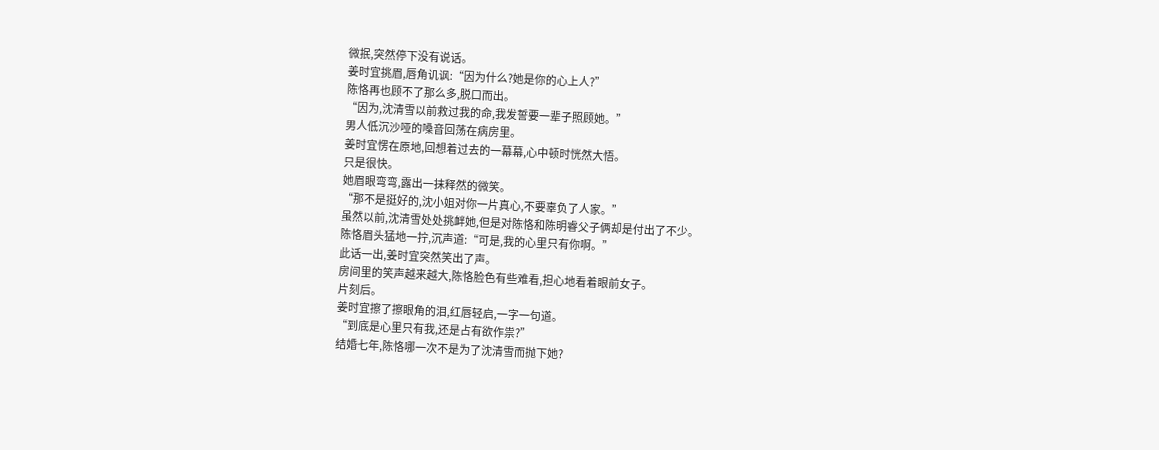微抿,突然停下没有说话。
姜时宜挑眉,唇角讥讽:“因为什么?她是你的心上人?”
陈恪再也顾不了那么多,脱口而出。
“因为,沈清雪以前救过我的命,我发誓要一辈子照顾她。”
男人低沉沙哑的嗓音回荡在病房里。
姜时宜愣在原地,回想着过去的一幕幕,心中顿时恍然大悟。
只是很快。
她眉眼弯弯,露出一抹释然的微笑。
“那不是挺好的,沈小姐对你一片真心,不要辜负了人家。”
虽然以前,沈清雪处处挑衅她,但是对陈恪和陈明睿父子俩却是付出了不少。
陈恪眉头猛地一拧,沉声道:“可是,我的心里只有你啊。”
此话一出,姜时宜突然笑出了声。
房间里的笑声越来越大,陈恪脸色有些难看,担心地看着眼前女子。
片刻后。
姜时宜擦了擦眼角的泪,红唇轻启,一字一句道。
“到底是心里只有我,还是占有欲作祟?”
结婚七年,陈恪哪一次不是为了沈清雪而抛下她?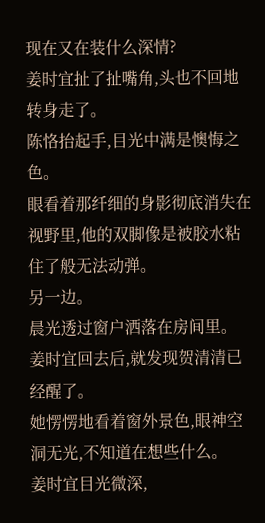现在又在装什么深情?
姜时宜扯了扯嘴角,头也不回地转身走了。
陈恪抬起手,目光中满是懊悔之色。
眼看着那纤细的身影彻底消失在视野里,他的双脚像是被胶水粘住了般无法动弹。
另一边。
晨光透过窗户洒落在房间里。
姜时宜回去后,就发现贺清清已经醒了。
她愣愣地看着窗外景色,眼神空洞无光,不知道在想些什么。
姜时宜目光微深,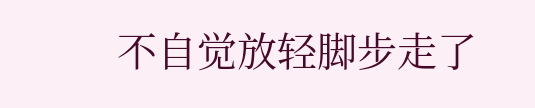不自觉放轻脚步走了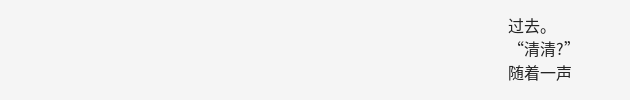过去。
“清清?”
随着一声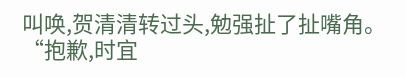叫唤,贺清清转过头,勉强扯了扯嘴角。
“抱歉,时宜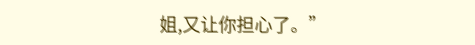姐,又让你担心了。”